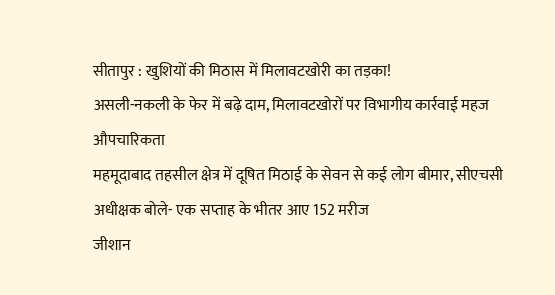सीतापुर : खुशियों की मिठास में मिलावटखोरी का तड़का!
असली-नकली के फेर में बढ़े दाम, मिलावटखोरों पर विभागीय कार्रवाई महज औपचारिकता
महमूदाबाद तहसील क्षेत्र में दूषित मिठाई के सेवन से कई लोग बीमार, सीएचसी अधीक्षक बोले- एक सप्ताह के भीतर आए 152 मरीज
जीशान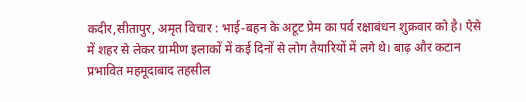कदीर,सीतापुर, अमृत विचार : भाई-बहन के अटूट प्रेम का पर्व रक्षाबंधन शुक्रवार को है। ऐसे में शहर से लेकर ग्रामीण इलाकों में कई दिनों से लोग तैयारियों में लगे थे। बाढ़ और कटान प्रभावित महमूदाबाद तहसील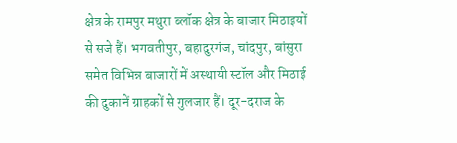क्षेत्र के रामपुर मथुरा ब्लॉक क्षेत्र के बाजार मिठाइयों से सजे हैं। भगवतीपुर, बहादुरगंज, चांदपुर, बांसुरा समेत विभिन्न बाजारों में अस्थायी स्टॉल और मिठाई की दुकानें ग्राहकों से गुलजार हैं। दूर-दराज के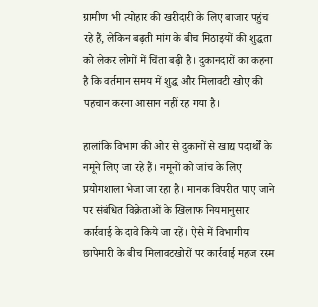ग्रामीण भी त्योहार की खरीदारी के लिए बाजार पहुंच रहे हैं, लेकिन बढ़ती मांग के बीच मिठाइयों की शुद्धता को लेकर लोगों में चिंता बढ़ी है। दुकानदारों का कहना है कि वर्तमान समय में शुद्ध और मिलावटी खोए की पहचान करना आसान नहीं रह गया है।

हालांकि विभाग की ओर से दुकानों से खाद्य पदार्थों के नमूने लिए जा रहे हैं। नमूनों को जांच के लिए प्रयोगशाला भेजा जा रहा है। मानक विपरीत पाए जाने पर संबंधित विक्रेताओं के खिलाफ नियमानुसार कार्रवाई के दावे किये जा रहें। ऐसे में विभागीय छापेमारी के बीच मिलावटखोरों पर कार्रवाई महज रस्म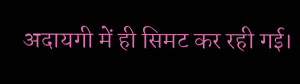अदायगी में ही सिमट कर रही गई।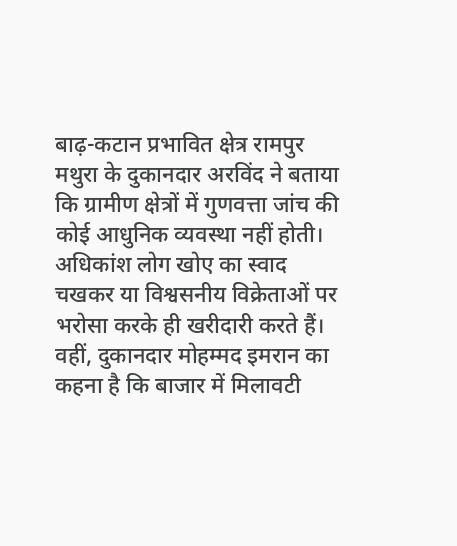बाढ़-कटान प्रभावित क्षेत्र रामपुर मथुरा के दुकानदार अरविंद ने बताया कि ग्रामीण क्षेत्रों में गुणवत्ता जांच की कोई आधुनिक व्यवस्था नहीं होती। अधिकांश लोग खोए का स्वाद चखकर या विश्वसनीय विक्रेताओं पर भरोसा करके ही खरीदारी करते हैं। वहीं, दुकानदार मोहम्मद इमरान का कहना है कि बाजार में मिलावटी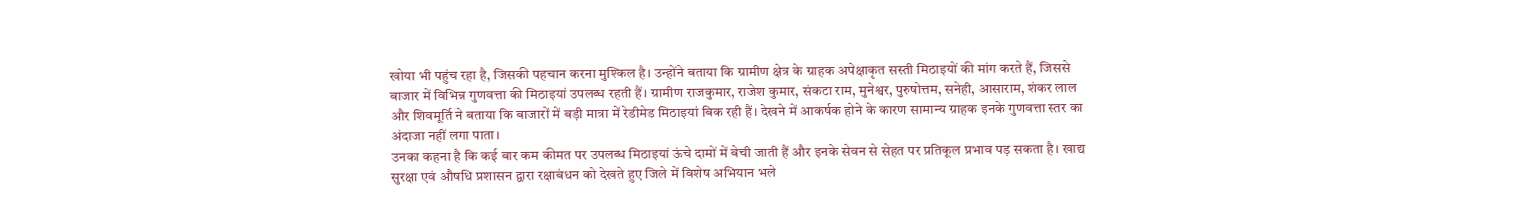खोया भी पहुंच रहा है, जिसकी पहचान करना मुश्किल है। उन्होंने बताया कि ग्रामीण क्षेत्र के ग्राहक अपेक्षाकृत सस्ती मिठाइयों की मांग करते हैं, जिससे बाजार में विभिन्न गुणवत्ता की मिठाइयां उपलब्ध रहती हैं। ग्रामीण राजकुमार, राजेश कुमार, संकटा राम, मुनेश्वर, पुरुषोत्तम, सनेही, आसाराम, शंकर लाल और शिवमूर्ति ने बताया कि बाजारों में बड़ी मात्रा में रेडीमेड मिठाइयां बिक रही हैं। देखने में आकर्षक होने के कारण सामान्य ग्राहक इनके गुणवत्ता स्तर का अंदाजा नहीं लगा पाता।
उनका कहना है कि कई बार कम कीमत पर उपलब्ध मिठाइयां ऊंचे दामों में बेची जाती हैं और इनके सेवन से सेहत पर प्रतिकूल प्रभाव पड़ सकता है। खाद्य सुरक्षा एवं औषधि प्रशासन द्वारा रक्षाबंधन को देखते हुए जिले में विशेष अभियान भले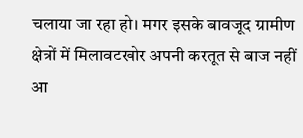चलाया जा रहा हो। मगर इसके बावजूद ग्रामीण क्षेत्रों में मिलावटखोर अपनी करतूत से बाज नहीं आ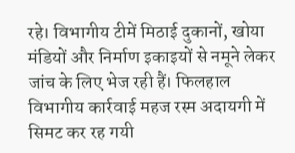रहे। विभागीय टीमें मिठाई दुकानों, खोया मंडियों और निर्माण इकाइयों से नमूने लेकर जांच के लिए भेज रही हैं। फिलहाल विभागीय कार्रवाई महज रस्म अदायगी में सिमट कर रह गयी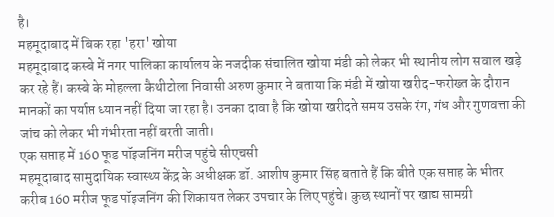है।
महमूदाबाद में बिक रहा 'हरा' खोया
महमूदाबाद कस्बे में नगर पालिका कार्यालय के नजदीक संचालित खोया मंडी को लेकर भी स्थानीय लोग सवाल खड़े कर रहे हैं। कस्बे के मोहल्ला कैथीटोला निवासी अरुण कुमार ने बताया कि मंडी में खोया खरीद-फरोख्त के दौरान मानकों का पर्याप्त ध्यान नहीं दिया जा रहा है। उनका दावा है कि खोया खरीदते समय उसके रंग, गंध और गुणवत्ता की जांच को लेकर भी गंभीरता नहीं बरती जाती।
एक सप्ताह में 160 फूड पॉइजनिंग मरीज पहुंचे सीएचसी
महमूदाबाद सामुदायिक स्वास्थ्य केंद्र के अधीक्षक डॉ. आशीष कुमार सिंह बताते हैं कि बीते एक सप्ताह के भीतर करीब 160 मरीज फूड पॉइजनिंग की शिकायत लेकर उपचार के लिए पहुंचे। कुछ स्थानों पर खाद्य सामग्री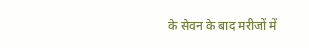के सेवन के बाद मरीजों में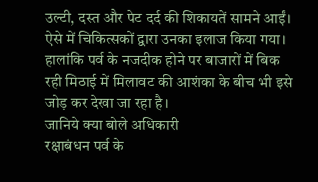उल्टी, दस्त और पेट दर्द की शिकायतें सामने आईं। ऐसे में चिकित्सकों द्वारा उनका इलाज किया गया। हालांकि पर्व के नजदीक होने पर बाजारों में बिक रही मिठाई में मिलावट की आशंका के बीच भी इसे जोड़ कर देखा जा रहा है।
जानिये क्या बोले अधिकारी
रक्षाबंधन पर्व के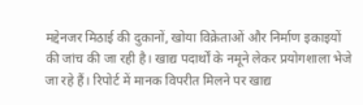मद्देनजर मिठाई की दुकानों, खोया विक्रेताओं और निर्माण इकाइयों की जांच की जा रही है। खाद्य पदार्थों के नमूने लेकर प्रयोगशाला भेजे जा रहे हैं। रिपोर्ट में मानक विपरीत मिलने पर खाद्य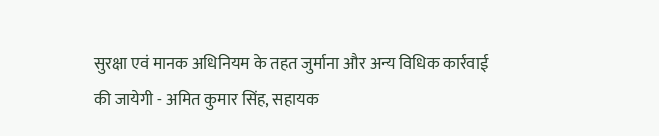सुरक्षा एवं मानक अधिनियम के तहत जुर्माना और अन्य विधिक कार्रवाई की जायेगी - अमित कुमार सिंह, सहायक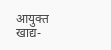आयुक्त खाद्य-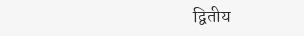द्वितीय